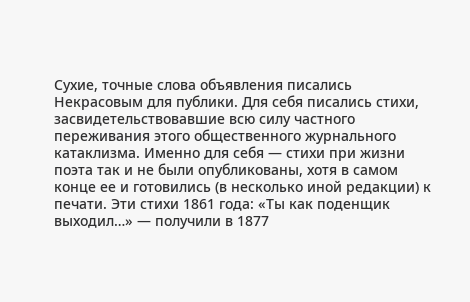Сухие, точные слова объявления писались Некрасовым для публики. Для себя писались стихи, засвидетельствовавшие всю силу частного переживания этого общественного журнального катаклизма. Именно для себя — стихи при жизни поэта так и не были опубликованы, хотя в самом конце ее и готовились (в несколько иной редакции) к печати. Эти стихи 1861 года: «Ты как поденщик выходил…» — получили в 1877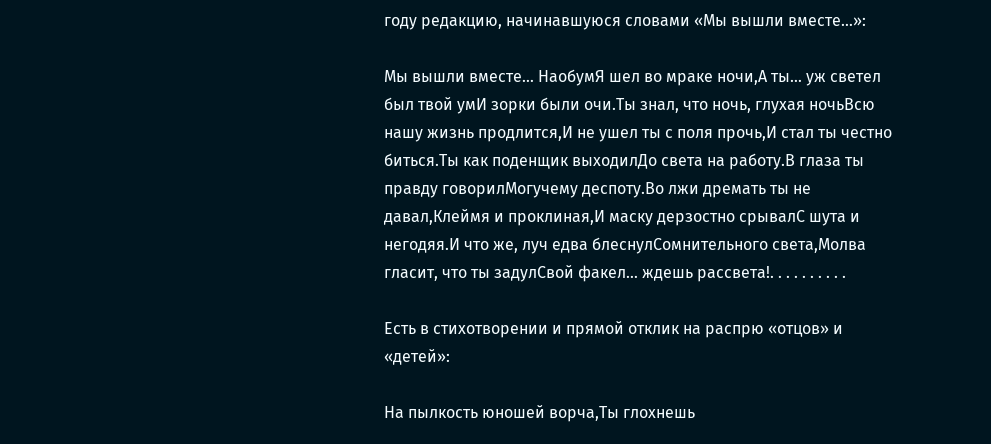году редакцию, начинавшуюся словами «Мы вышли вместе…»:

Мы вышли вместе… НаобумЯ шел во мраке ночи,А ты… уж светел был твой умИ зорки были очи.Ты знал, что ночь, глухая ночьВсю нашу жизнь продлится,И не ушел ты с поля прочь,И стал ты честно биться.Ты как поденщик выходилДо света на работу.В глаза ты правду говорилМогучему деспоту.Во лжи дремать ты не давал,Клеймя и проклиная,И маску дерзостно срывалС шута и негодяя.И что же, луч едва блеснулСомнительного света,Молва гласит, что ты задулСвой факел… ждешь рассвета!. . . . . . . . . .

Есть в стихотворении и прямой отклик на распрю «отцов» и «детей»:

На пылкость юношей ворча,Ты глохнешь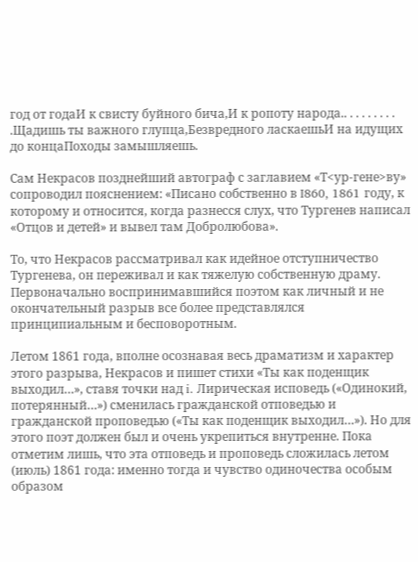год от годаИ к свисту буйного бича,И к ропоту народа.. . . . . . . . . .Щадишь ты важного глупца,Безвредного ласкаешьИ на идущих до концаПоходы замышляешь.

Сам Некрасов позднейший автограф с заглавием «Т<ур-гене>ву» сопроводил пояснением: «Писано собственно в I860, 1861 году, к которому и относится, когда разнесся слух, что Тургенев написал «Отцов и детей» и вывел там Добролюбова».

То, что Некрасов рассматривал как идейное отступничество Тургенева, он переживал и как тяжелую собственную драму. Первоначально воспринимавшийся поэтом как личный и не окончательный разрыв все более представлялся принципиальным и бесповоротным.

Летом 1861 года, вполне осознавая весь драматизм и характер этого разрыва, Некрасов и пишет стихи «Ты как поденщик выходил…», ставя точки над i. Лирическая исповедь («Одинокий, потерянный…») сменилась гражданской отповедью и гражданской проповедью («Ты как поденщик выходил…»). Но для этого поэт должен был и очень укрепиться внутренне. Пока отметим лишь, что эта отповедь и проповедь сложилась летом (июль) 1861 года: именно тогда и чувство одиночества особым образом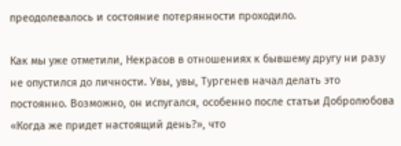преодолевалось и состояние потерянности проходило.

Как мы уже отметили, Некрасов в отношениях к бывшему другу ни разу не опустился до личности. Увы, увы, Тургенев начал делать это постоянно. Возможно, он испугался, особенно после статьи Добролюбова «Когда же придет настоящий день?», что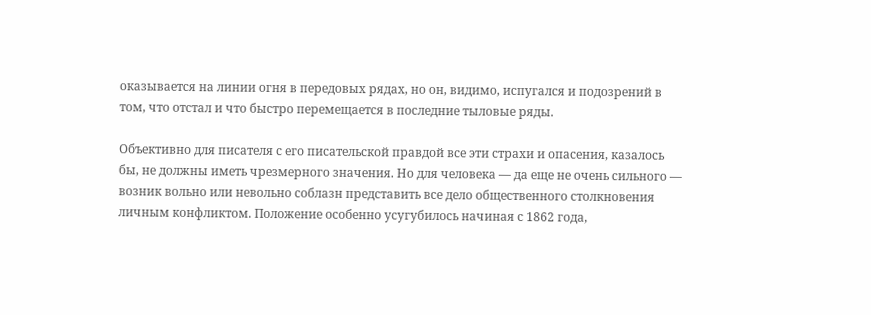оказывается на линии огня в передовых рядах, но он, видимо, испугался и подозрений в том, что отстал и что быстро перемещается в последние тыловые ряды.

Объективно для писателя с его писательской правдой все эти страхи и опасения, казалось бы, не должны иметь чрезмерного значения. Но для человека — да еще не очень сильного — возник вольно или невольно соблазн представить все дело общественного столкновения личным конфликтом. Положение особенно усугубилось начиная с 1862 года,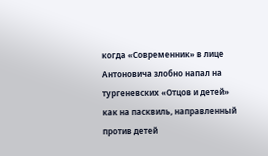когда «Современник» в лице Антоновича злобно напал на тургеневских «Отцов и детей» как на пасквиль, направленный против детей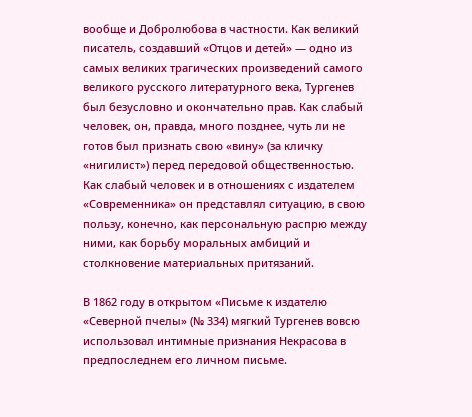вообще и Добролюбова в частности. Как великий писатель, создавший «Отцов и детей» — одно из самых великих трагических произведений самого великого русского литературного века, Тургенев был безусловно и окончательно прав. Как слабый человек, он, правда, много позднее, чуть ли не готов был признать свою «вину» (за кличку «нигилист») перед передовой общественностью. Как слабый человек и в отношениях с издателем «Современника» он представлял ситуацию, в свою пользу, конечно, как персональную распрю между ними, как борьбу моральных амбиций и столкновение материальных притязаний.

В 1862 году в открытом «Письме к издателю «Северной пчелы» (№ 334) мягкий Тургенев вовсю использовал интимные признания Некрасова в предпоследнем его личном письме.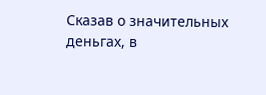Сказав о значительных деньгах, в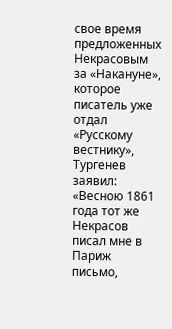свое время предложенных Некрасовым за «Накануне», которое писатель уже отдал «Русскому вестнику», Тургенев заявил: «Весною 1861 года тот же Некрасов писал мне в Париж письмо,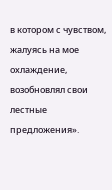в котором с чувством, жалуясь на мое охлаждение, возобновлял свои лестные предложения».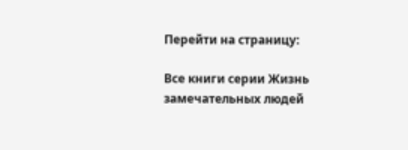Перейти на страницу:

Все книги серии Жизнь замечательных людей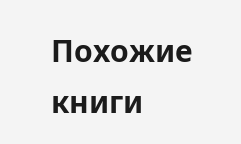Похожие книги